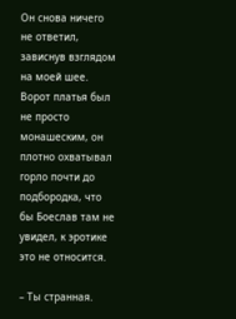Он снова ничего не ответил, зависнув взглядом на моей шее. Ворот платья был не просто монашеским, он плотно охватывал горло почти до подбородка, что бы Боеслав там не увидел, к эротике это не относится.

– Ты странная.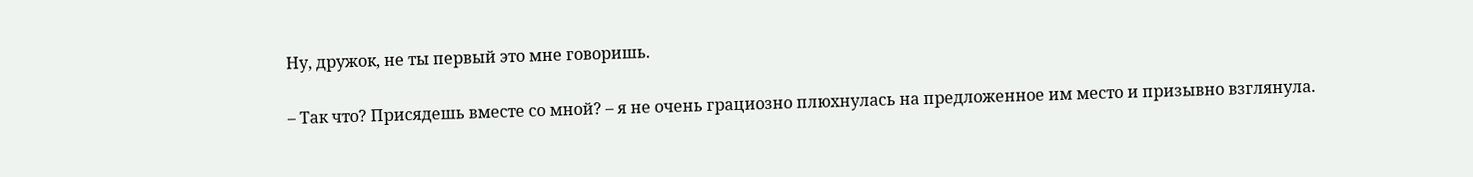Ну, дружок, не ты первый это мне говоришь.

– Так что? Присядешь вместе со мной? – я не очень грациозно плюхнулась на предложенное им место и призывно взглянула.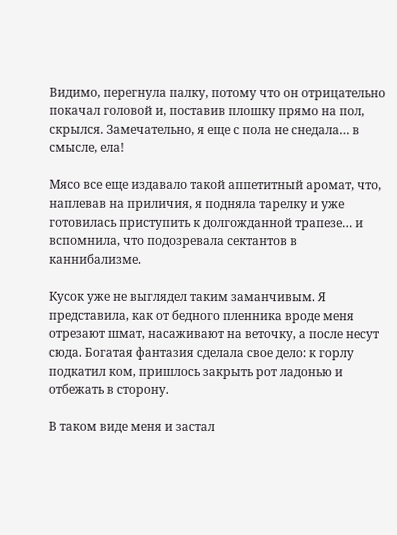Видимо, перегнула палку, потому что он отрицательно покачал головой и, поставив плошку прямо на пол, скрылся. Замечательно, я еще с пола не снедала… в смысле, ела!

Мясо все еще издавало такой аппетитный аромат, что, наплевав на приличия, я подняла тарелку и уже готовилась приступить к долгожданной трапезе… и вспомнила, что подозревала сектантов в каннибализме.

Кусок уже не выглядел таким заманчивым. Я представила, как от бедного пленника вроде меня отрезают шмат, насаживают на веточку, а после несут сюда. Богатая фантазия сделала свое дело: к горлу подкатил ком, пришлось закрыть рот ладонью и отбежать в сторону.

В таком виде меня и застал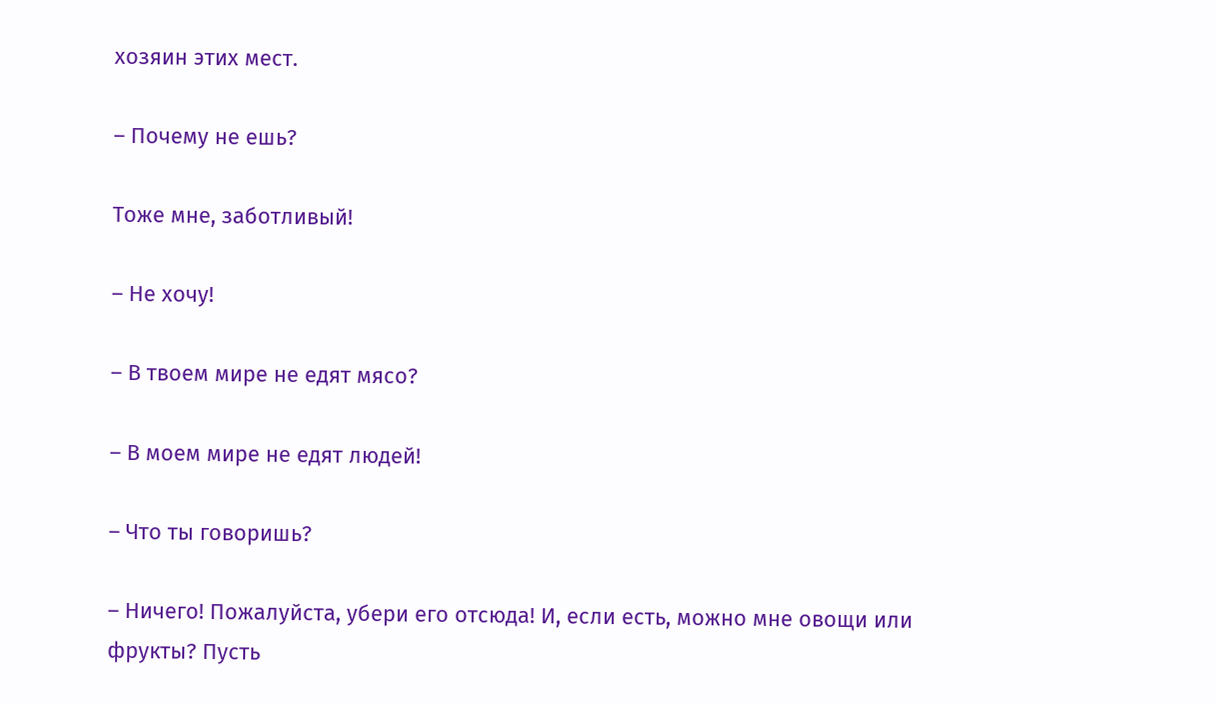хозяин этих мест.

– Почему не ешь?

Тоже мне, заботливый!

– Не хочу!

– В твоем мире не едят мясо?

– В моем мире не едят людей!

– Что ты говоришь?

– Ничего! Пожалуйста, убери его отсюда! И, если есть, можно мне овощи или фрукты? Пусть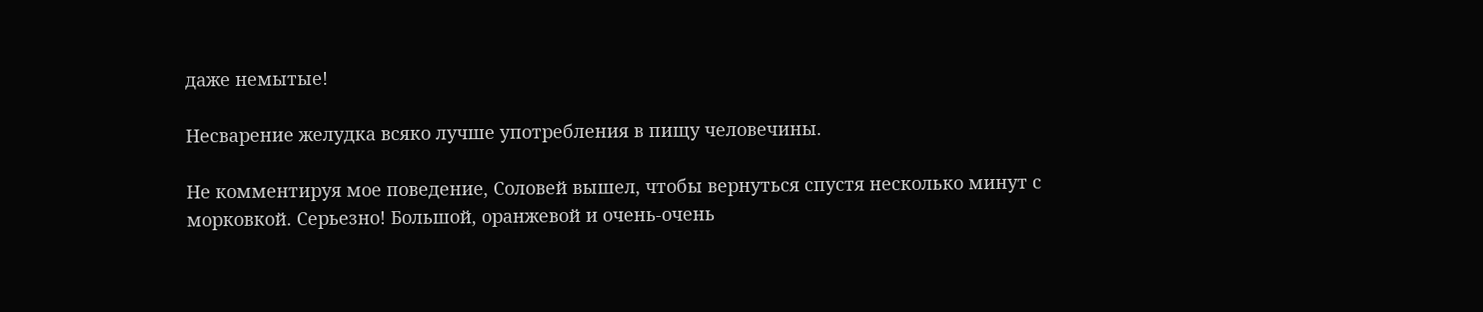даже немытые!

Несварение желудка всяко лучше употребления в пищу человечины.

Не комментируя мое поведение, Соловей вышел, чтобы вернуться спустя несколько минут с морковкой. Серьезно! Большой, оранжевой и очень-очень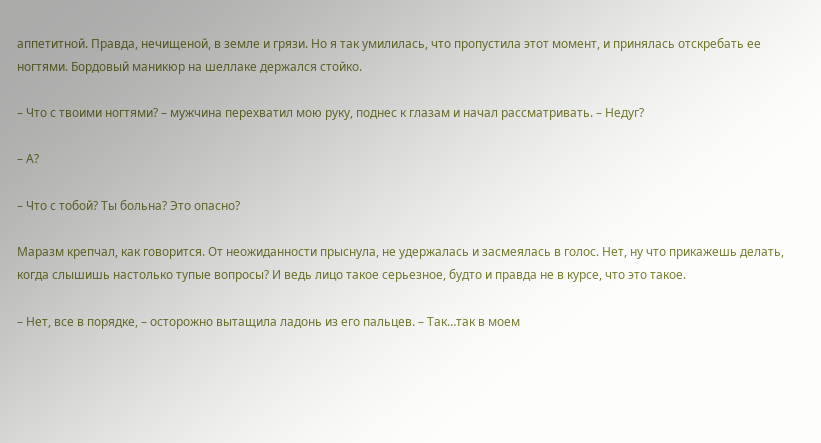аппетитной. Правда, нечищеной, в земле и грязи. Но я так умилилась, что пропустила этот момент, и принялась отскребать ее ногтями. Бордовый маникюр на шеллаке держался стойко.

– Что с твоими ногтями? – мужчина перехватил мою руку, поднес к глазам и начал рассматривать. – Недуг?

– А?

– Что с тобой? Ты больна? Это опасно?

Маразм крепчал, как говорится. От неожиданности прыснула, не удержалась и засмеялась в голос. Нет, ну что прикажешь делать, когда слышишь настолько тупые вопросы? И ведь лицо такое серьезное, будто и правда не в курсе, что это такое.

– Нет, все в порядке, – осторожно вытащила ладонь из его пальцев. – Так…так в моем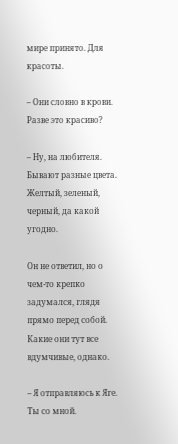мире принято. Для красоты.

– Они словно в крови. Разве это красиво?

– Ну, на любителя. Бывают разные цвета. Желтый, зеленый, черный, да какой угодно.

Он не ответил, но о чем-то крепко задумался, глядя прямо перед собой. Какие они тут все вдумчивые, однако.

– Я отправляюсь к Яге. Ты со мной.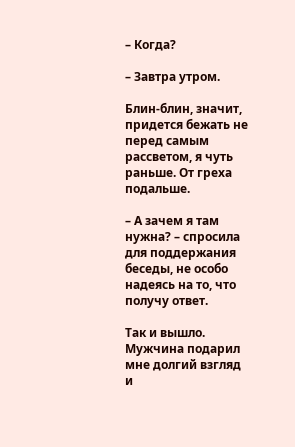– Когда?

– Завтра утром.

Блин-блин, значит, придется бежать не перед самым рассветом, я чуть раньше. От греха подальше.

– А зачем я там нужна? – спросила для поддержания беседы, не особо надеясь на то, что получу ответ.

Так и вышло. Мужчина подарил мне долгий взгляд и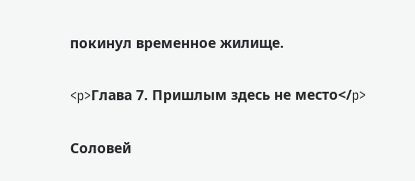покинул временное жилище.

<p>Глава 7. Пришлым здесь не место</p>

Соловей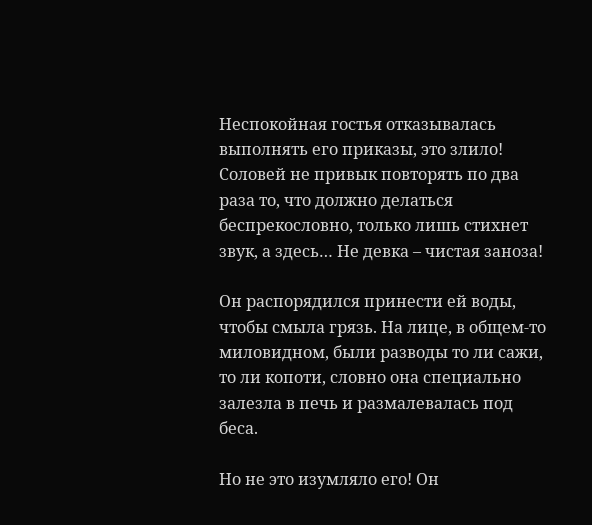Неспокойная гостья отказывалась выполнять его приказы, это злило! Соловей не привык повторять по два раза то, что должно делаться беспрекословно, только лишь стихнет звук, а здесь… Не девка – чистая заноза!

Он распорядился принести ей воды, чтобы смыла грязь. На лице, в общем-то миловидном, были разводы то ли сажи, то ли копоти, словно она специально залезла в печь и размалевалась под беса.

Но не это изумляло его! Он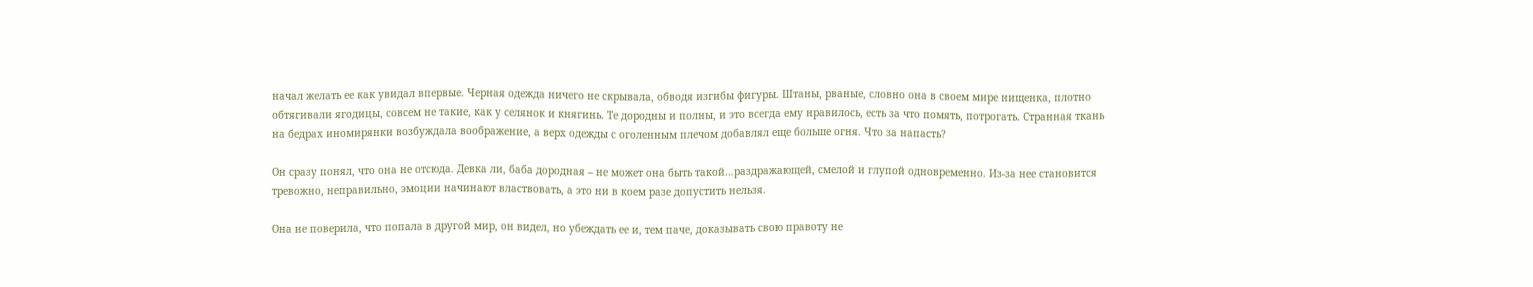начал желать ее как увидал впервые. Черная одежда ничего не скрывала, обводя изгибы фигуры. Штаны, рваные, словно она в своем мире нищенка, плотно обтягивали ягодицы, совсем не такие, как у селянок и княгинь. Те дородны и полны, и это всегда ему нравилось, есть за что помять, потрогать. Странная ткань на бедрах иномирянки возбуждала воображение, а верх одежды с оголенным плечом добавлял еще больше огня. Что за напасть?

Он сразу понял, что она не отсюда. Девка ли, баба дородная – не может она быть такой…раздражающей, смелой и глупой одновременно. Из-за нее становится тревожно, неправильно, эмоции начинают властвовать, а это ни в коем разе допустить нельзя.

Она не поверила, что попала в другой мир, он видел, но убеждать ее и, тем паче, доказывать свою правоту не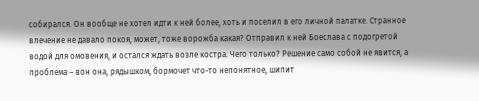собирался. Он вообще не хотел идти к ней более, хоть и поселил в его личной палатке. Странное влечение не давало покоя, может, тоже ворожба какая? Отправил к ней Боеслава с подогретой водой для омовения, и остался ждать возле костра. Чего только? Решение само собой не явится, а проблема – вон она, рядышком, бормочет что-то непонятное, шипит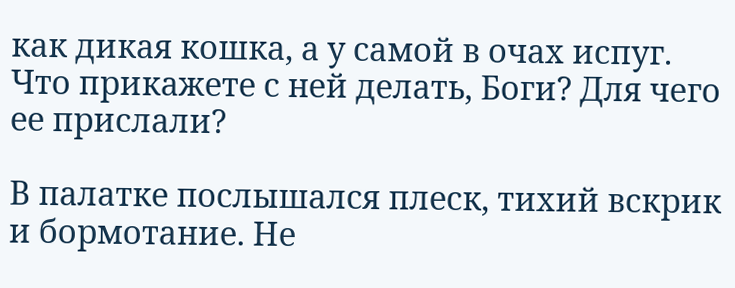как дикая кошка, а у самой в очах испуг. Что прикажете с ней делать, Боги? Для чего ее прислали?

В палатке послышался плеск, тихий вскрик и бормотание. Не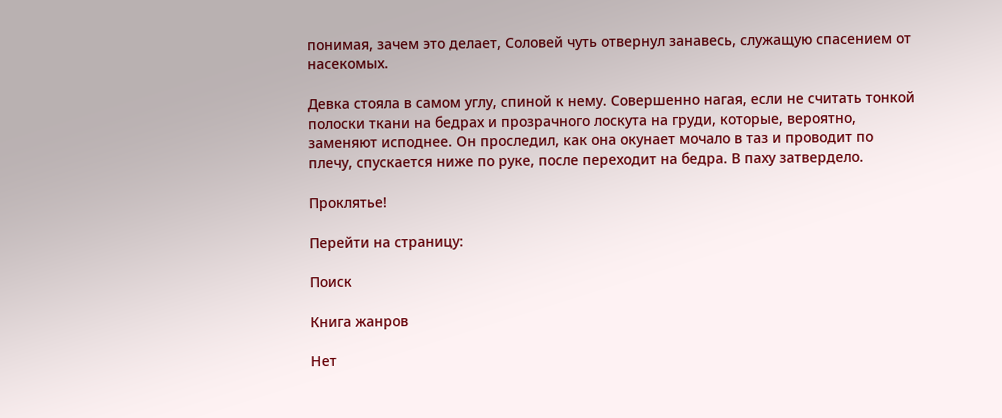понимая, зачем это делает, Соловей чуть отвернул занавесь, служащую спасением от насекомых.

Девка стояла в самом углу, спиной к нему. Совершенно нагая, если не считать тонкой полоски ткани на бедрах и прозрачного лоскута на груди, которые, вероятно, заменяют исподнее. Он проследил, как она окунает мочало в таз и проводит по плечу, спускается ниже по руке, после переходит на бедра. В паху затвердело.

Проклятье!

Перейти на страницу:

Поиск

Книга жанров

Нет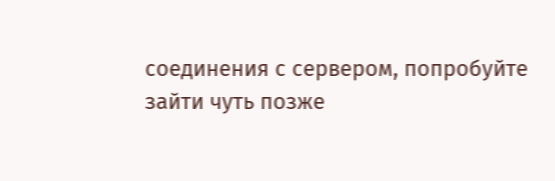соединения с сервером, попробуйте зайти чуть позже